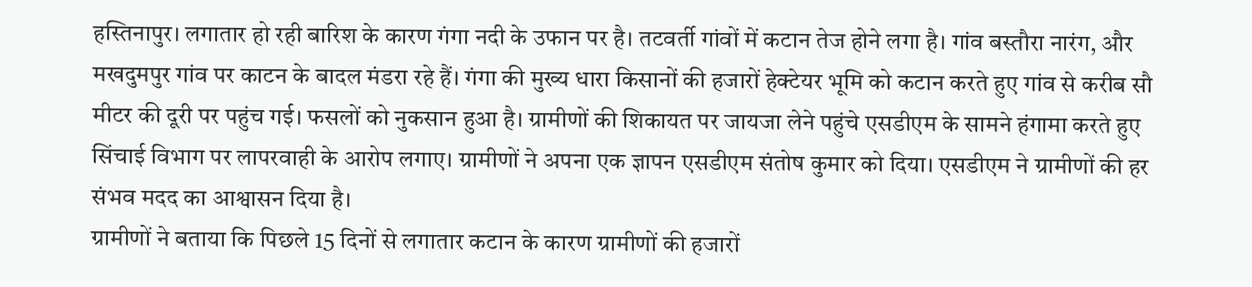हस्तिनापुर। लगातार हो रही बारिश के कारण गंगा नदी के उफान पर है। तटवर्ती गांवों में कटान तेज होने लगा है। गांव बस्तौरा नारंग, और मखदुमपुर गांव पर काटन के बादल मंडरा रहे हैं। गंगा की मुख्य धारा किसानों की हजारों हेक्टेयर भूमि को कटान करते हुए गांव से करीब सौ मीटर की दूरी पर पहुंच गई। फसलों को नुकसान हुआ है। ग्रामीणों की शिकायत पर जायजा लेने पहुंचे एसडीएम के सामने हंगामा करते हुए सिंचाई विभाग पर लापरवाही के आरोप लगाए। ग्रामीणों ने अपना एक ज्ञापन एसडीएम संतोष कुमार को दिया। एसडीएम ने ग्रामीणों की हर संभव मदद का आश्वासन दिया है।
ग्रामीणों ने बताया कि पिछले 15 दिनों से लगातार कटान के कारण ग्रामीणों की हजारों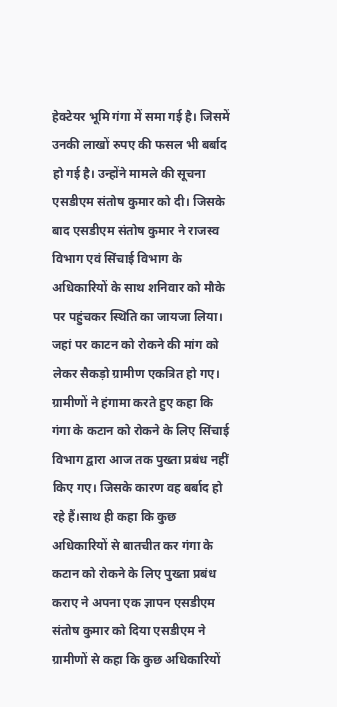हेक्टेयर भूमि गंगा में समा गई है। जिसमें उनकी लाखों रुपए की फसल भी बर्बाद हो गई है। उन्होंने मामले की सूचना एसडीएम संतोष कुमार को दी। जिसके बाद एसडीएम संतोष कुमार ने राजस्व विभाग एवं सिंचाई विभाग के अधिकारियों के साथ शनिवार को मौके पर पहुंचकर स्थिति का जायजा लिया। जहां पर काटन को रोकने की मांग को लेकर सैकड़ो ग्रामीण एकत्रित हो गए। ग्रामीणों ने हंगामा करते हुए कहा कि गंगा के कटान को रोकने के लिए सिंचाई विभाग द्वारा आज तक पुख्ता प्रबंध नहीं किए गए। जिसके कारण वह बर्बाद हो रहे हैं।साथ ही कहा कि कुछ अधिकारियों से बातचीत कर गंगा के कटान को रोकने के लिए पुख्ता प्रबंध कराए ने अपना एक ज्ञापन एसडीएम संतोष कुमार को दिया एसडीएम ने ग्रामीणों से कहा कि कुछ अधिकारियों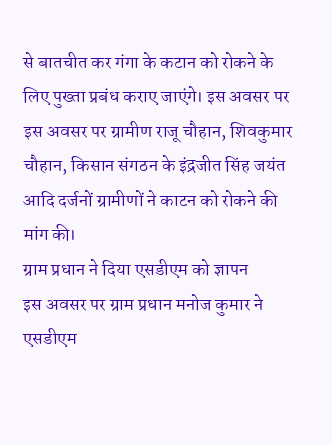से बातचीत कर गंगा के कटान को रोकने के लिए पुख्ता प्रबंध कराए जाएंगे। इस अवसर पर इस अवसर पर ग्रामीण राजू चौहान, शिवकुमार चौहान, किसान संगठन के इंद्रजीत सिंह जयंत आदि दर्जनों ग्रामीणों ने काटन को रोकने की मांग की।
ग्राम प्रधान ने दिया एसडीएम को ज्ञापन
इस अवसर पर ग्राम प्रधान मनोज कुमार ने एसडीएम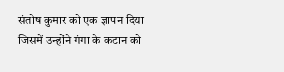संतोष कुमार को एक ज्ञापन दिया जिसमें उन्होंने गंगा के कटान को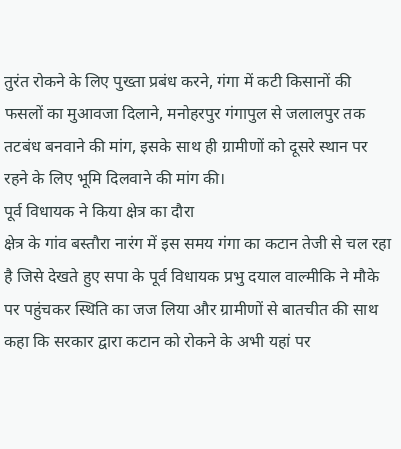तुरंत रोकने के लिए पुख्ता प्रबंध करने, गंगा में कटी किसानों की फसलों का मुआवजा दिलाने, मनोहरपुर गंगापुल से जलालपुर तक तटबंध बनवाने की मांग, इसके साथ ही ग्रामीणों को दूसरे स्थान पर रहने के लिए भूमि दिलवाने की मांग की।
पूर्व विधायक ने किया क्षेत्र का दौरा
क्षेत्र के गांव बस्तौरा नारंग में इस समय गंगा का कटान तेजी से चल रहा है जिसे देखते हुए सपा के पूर्व विधायक प्रभु दयाल वाल्मीकि ने मौके पर पहुंचकर स्थिति का जज लिया और ग्रामीणों से बातचीत की साथ कहा कि सरकार द्वारा कटान को रोकने के अभी यहां पर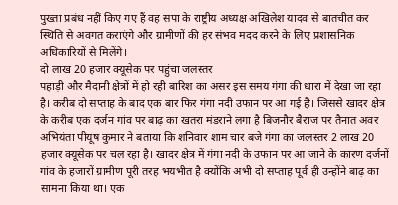पुख्ता प्रबंध नहीं किए गए हैं वह सपा के राष्ट्रीय अध्यक्ष अखिलेश यादव से बातचीत कर स्थिति से अवगत कराएंगे और ग्रामीणों की हर संभव मदद करने के लिए प्रशासनिक अधिकारियों से मिलेंगे।
दो लाख 20 हजार क्यूसेक पर पहुंचा जलस्तर
पहाड़ी और मैदानी क्षेत्रों में हो रही बारिश का असर इस समय गंगा की धारा में देखा जा रहा है। करीब दो सप्ताह के बाद एक बार फिर गंगा नदी उफान पर आ गई है। जिससे खादर क्षेत्र के करीब एक दर्जन गांव पर बाढ़ का खतरा मंडराने लगा है बिजनौर बैराज पर तैनात अवर अभियंता पीयूष कुमार ने बताया कि शनिवार शाम चार बजे गंगा का जलस्तर 2 लाख 20 हजार क्यूसेक पर चल रहा है। खादर क्षेत्र में गंगा नदी के उफान पर आ जाने के कारण दर्जनों गांव के हजारों ग्रामीण पूरी तरह भयभीत है क्योंकि अभी दो सप्ताह पूर्व ही उन्होंने बाढ़ का सामना किया था। एक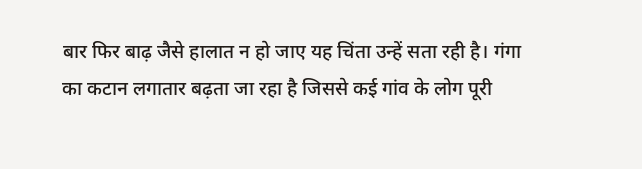बार फिर बाढ़ जैसे हालात न हो जाए यह चिंता उन्हें सता रही है। गंगा का कटान लगातार बढ़ता जा रहा है जिससे कई गांव के लोग पूरी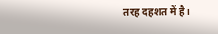तरह दहशत में है।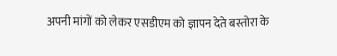अपनी मांगों को लेकर एसडीएम को ज्ञापन देते बस्तोरा के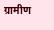ग्रामीण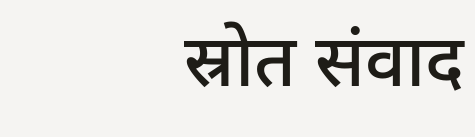स्रोत संवाद